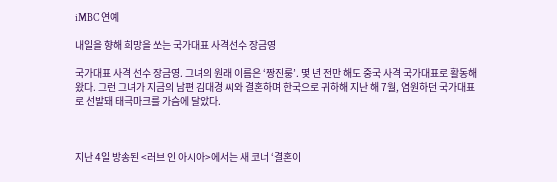iMBC 연예

내일을 향해 희망을 쏘는 국가대표 사격선수 장금영

국가대표 사격 선수 장금영. 그녀의 원래 이름은 ‘짱진룽’. 몇 년 전만 해도 중국 사격 국가대표로 활동해 왔다. 그런 그녀가 지금의 남편 김대경 씨와 결혼하며 한국으로 귀하해 지난 해 7월, 염원하던 국가대표로 선발돼 태극마크를 가슴에 달았다.



지난 4일 방송된 <러브 인 아시아>에서는 새 코너 ‘결혼이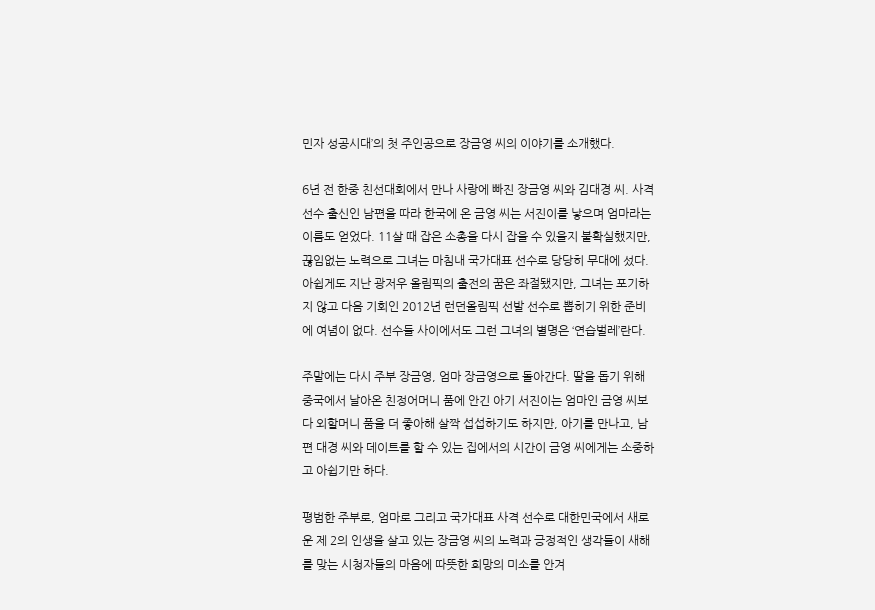민자 성공시대’의 첫 주인공으로 장금영 씨의 이야기를 소개했다.

6년 전 한중 친선대회에서 만나 사랑에 빠진 장금영 씨와 김대경 씨. 사격선수 출신인 남편을 따라 한국에 온 금영 씨는 서진이를 낳으며 엄마라는 이름도 얻었다. 11살 때 잡은 소총을 다시 잡을 수 있을지 불확실했지만, 끊임없는 노력으로 그녀는 마침내 국가대표 선수로 당당히 무대에 섰다. 아쉽게도 지난 광저우 올림픽의 출전의 꿈은 좌절됐지만, 그녀는 포기하지 않고 다음 기회인 2012년 런던올림픽 선발 선수로 뽑히기 위한 준비에 여념이 없다. 선수들 사이에서도 그런 그녀의 별명은 ‘연습벌레’란다.

주말에는 다시 주부 장금영, 엄마 장금영으로 돌아간다. 딸을 돕기 위해 중국에서 날아온 친정어머니 품에 안긴 아기 서진이는 엄마인 금영 씨보다 외할머니 품을 더 좋아해 살짝 섭섭하기도 하지만, 아기를 만나고, 남편 대경 씨와 데이트를 할 수 있는 집에서의 시간이 금영 씨에게는 소중하고 아쉽기만 하다.

평범한 주부로, 엄마로 그리고 국가대표 사격 선수로 대한민국에서 새로운 제 2의 인생을 살고 있는 장금영 씨의 노력과 긍정적인 생각들이 새해를 맞는 시청자들의 마음에 따뜻한 희망의 미소를 안겨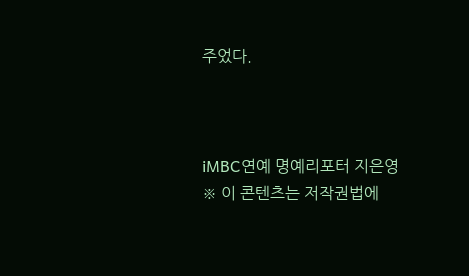주었다.



iMBC연예 명예리포터 지은영
※ 이 콘텐츠는 저작권법에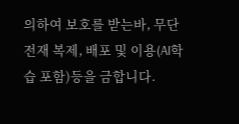의하여 보호를 받는바, 무단 전재 복제, 배포 및 이용(AI학습 포함)등을 금합니다.